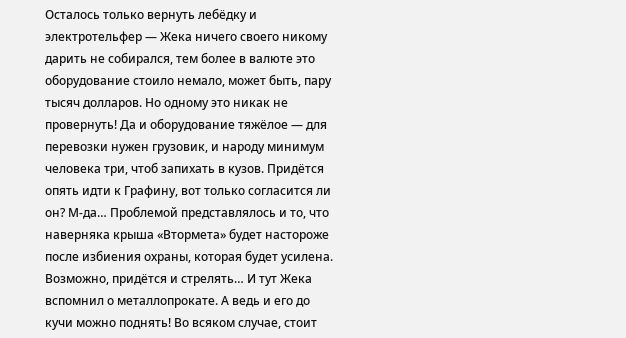Осталось только вернуть лебёдку и электротельфер — Жека ничего своего никому дарить не собирался, тем более в валюте это оборудование стоило немало, может быть, пару тысяч долларов. Но одному это никак не провернуть! Да и оборудование тяжёлое — для перевозки нужен грузовик, и народу минимум человека три, чтоб запихать в кузов. Придётся опять идти к Графину, вот только согласится ли он? М-да… Проблемой представлялось и то, что наверняка крыша «Втормета» будет настороже после избиения охраны, которая будет усилена. Возможно, придётся и стрелять… И тут Жека вспомнил о металлопрокате. А ведь и его до кучи можно поднять! Во всяком случае, стоит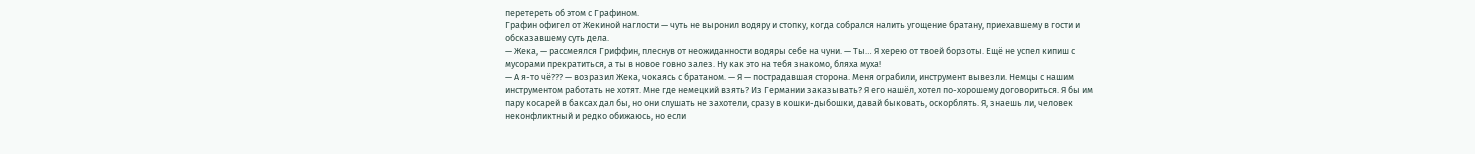перетереть об этом с Графином.
Графин офигел от Жекиной наглости — чуть не выронил водяру и стопку, когда собрался налить угощение братану, приехавшему в гости и обсказавшему суть дела.
— Жека, — рассмеялся Гриффин, плеснув от неожиданности водяры себе на чуни. — Ты… Я херею от твоей борзоты. Ещё не успел кипиш с мусорами прекратиться, а ты в новое говно залез. Ну как это на тебя знакомо, бляха муха!
— А я-то чё??? — возразил Жека, чокаясь с братаном. — Я — пострадавшая сторона. Меня ограбили, инструмент вывезли. Немцы с нашим инструментом работать не хотят. Мне где немецкий взять? Из Германии заказывать? Я его нашёл, хотел по-хорошему договориться. Я бы им пару косарей в баксах дал бы, но они слушать не захотели, сразу в кошки-дыбошки, давай быковать, оскорблять. Я, знаешь ли, человек неконфликтный и редко обижаюсь, но если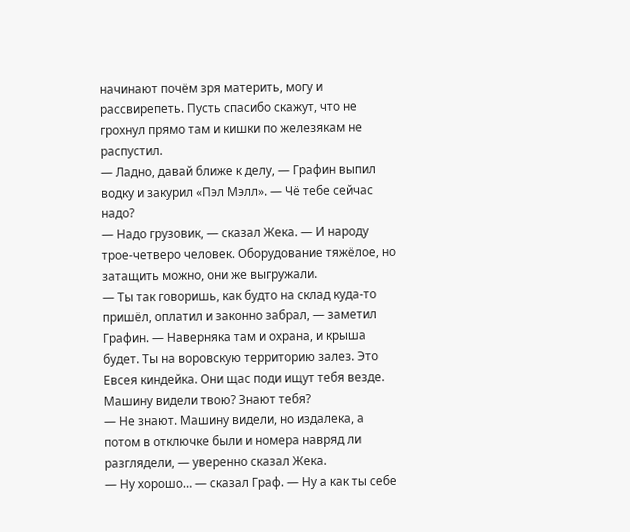начинают почём зря материть, могу и рассвирепеть. Пусть спасибо скажут, что не грохнул прямо там и кишки по железякам не распустил.
— Ладно, давай ближе к делу, — Графин выпил водку и закурил «Пэл Мэлл». — Чё тебе сейчас надо?
— Надо грузовик, — сказал Жека. — И народу трое-четверо человек. Оборудование тяжёлое, но затащить можно, они же выгружали.
— Ты так говоришь, как будто на склад куда-то пришёл, оплатил и законно забрал, — заметил Графин. — Наверняка там и охрана, и крыша будет. Ты на воровскую территорию залез. Это Евсея киндейка. Они щас поди ищут тебя везде. Машину видели твою? Знают тебя?
— Не знают. Машину видели, но издалека, а потом в отключке были и номера навряд ли разглядели, — уверенно сказал Жека.
— Ну хорошо… — сказал Граф. — Ну а как ты себе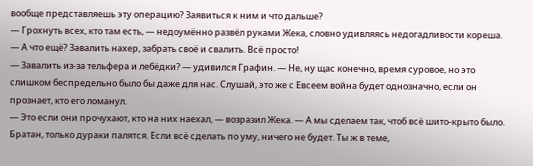вообще представляешь эту операцию? Заявиться к ним и что дальше?
— Грохнуть всех, кто там есть, — недоумённо развёл руками Жека, словно удивляясь недогадливости кореша. — А что ещё? Завалить нахер, забрать своё и свалить. Всё просто!
— Завалить из-за тельфера и лебёдки? — удивился Графин. — Не, ну щас конечно, время суровое, но это слишком беспредельно было бы даже для нас. Слушай, это же с Евсеем война будет однозначно, если он прознает, кто его ломанул.
— Это если они прочухают, кто на них наехал, — возразил Жека. — А мы сделаем так, чтоб всё шито-крыто было. Братан, только дураки палятся. Если всё сделать по уму, ничего не будет. Ты ж в теме,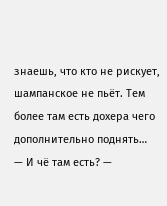знаешь, что кто не рискует, шампанское не пьёт. Тем более там есть дохера чего дополнительно поднять…
— И чё там есть? —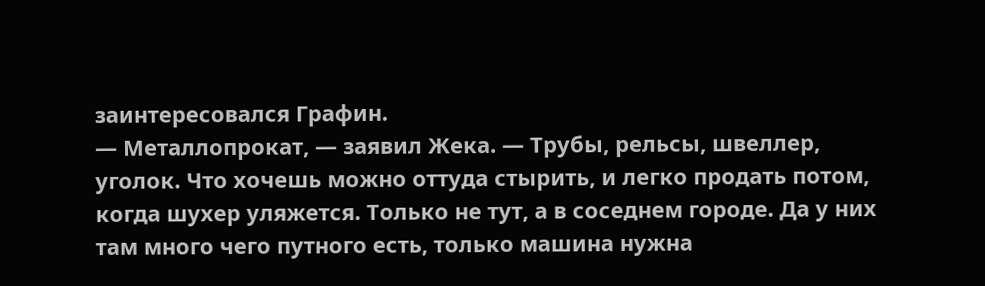заинтересовался Графин.
— Металлопрокат, — заявил Жека. — Трубы, рельсы, швеллер, уголок. Что хочешь можно оттуда стырить, и легко продать потом, когда шухер уляжется. Только не тут, а в соседнем городе. Да у них там много чего путного есть, только машина нужна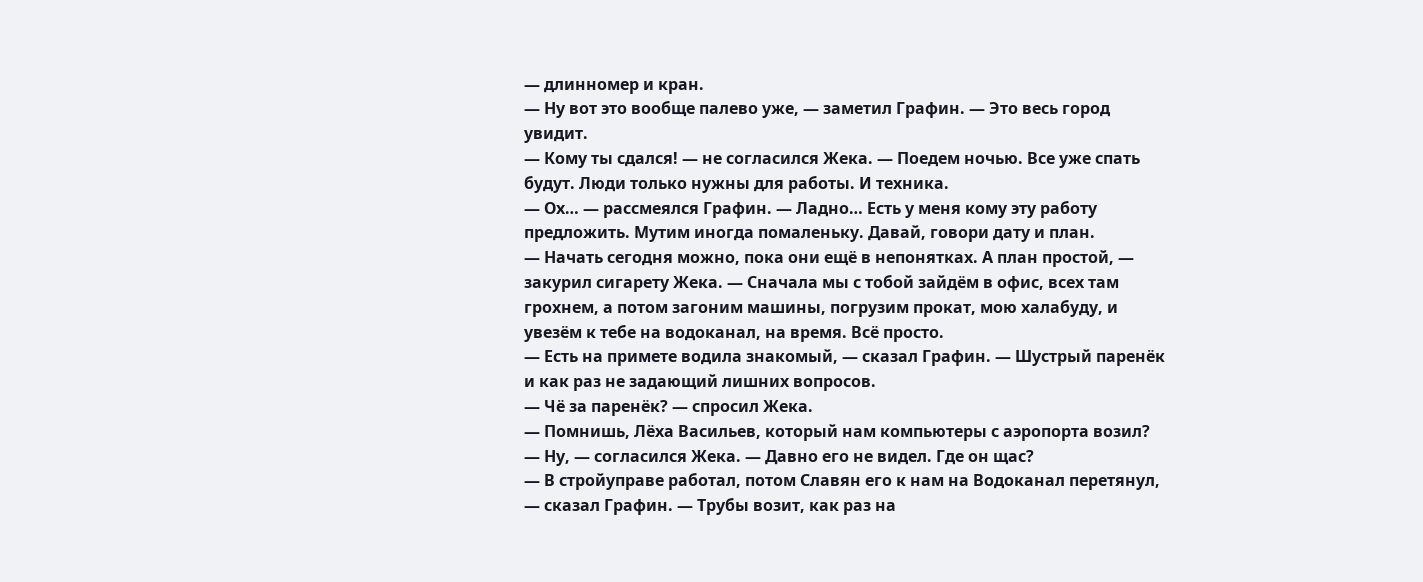— длинномер и кран.
— Ну вот это вообще палево уже, — заметил Графин. — Это весь город увидит.
— Кому ты сдался! — не согласился Жека. — Поедем ночью. Все уже спать будут. Люди только нужны для работы. И техника.
— Ох… — рассмеялся Графин. — Ладно… Есть у меня кому эту работу предложить. Мутим иногда помаленьку. Давай, говори дату и план.
— Начать сегодня можно, пока они ещё в непонятках. А план простой, — закурил сигарету Жека. — Сначала мы с тобой зайдём в офис, всех там грохнем, а потом загоним машины, погрузим прокат, мою халабуду, и увезём к тебе на водоканал, на время. Всё просто.
— Есть на примете водила знакомый, — сказал Графин. — Шустрый паренёк и как раз не задающий лишних вопросов.
— Чё за паренёк? — спросил Жека.
— Помнишь, Лёха Васильев, который нам компьютеры с аэропорта возил?
— Ну, — согласился Жека. — Давно его не видел. Где он щас?
— В стройуправе работал, потом Славян его к нам на Водоканал перетянул, — сказал Графин. — Трубы возит, как раз на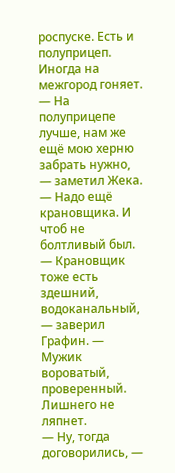роспуске. Есть и полуприцеп. Иногда на межгород гоняет.
— На полуприцепе лучше, нам же ещё мою херню забрать нужно, — заметил Жека. — Надо ещё крановщика. И чтоб не болтливый был.
— Крановщик тоже есть здешний, водоканальный, — заверил Графин. — Мужик вороватый, проверенный. Лишнего не ляпнет.
— Ну, тогда договорились, —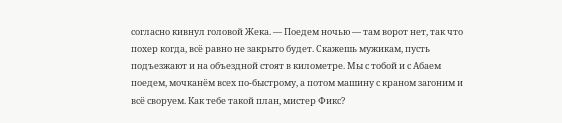согласно кивнул головой Жека. — Поедем ночью — там ворот нет, так что похер когда, всё равно не закрыто будет. Скажешь мужикам, пусть подъезжают и на объездной стоят в километре. Мы с тобой и с Абаем поедем, мочканём всех по-быстрому, а потом машину с краном загоним и всё своруем. Как тебе такой план, мистер Фикс?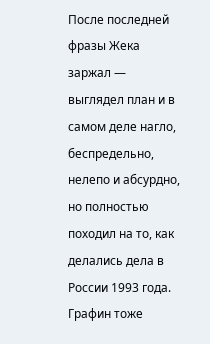После последней фразы Жека заржал — выглядел план и в самом деле нагло, беспредельно, нелепо и абсурдно, но полностью походил на то, как делались дела в России 1993 года. Графин тоже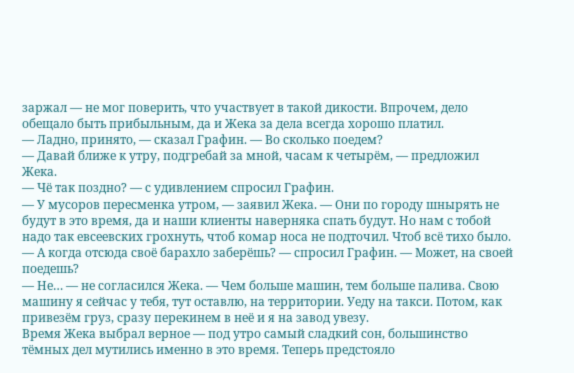заржал — не мог поверить, что участвует в такой дикости. Впрочем, дело обещало быть прибыльным, да и Жека за дела всегда хорошо платил.
— Ладно, принято, — сказал Графин. — Во сколько поедем?
— Давай ближе к утру, подгребай за мной, часам к четырём, — предложил Жека.
— Чё так поздно? — с удивлением спросил Графин.
— У мусоров пересменка утром, — заявил Жека. — Они по городу шнырять не будут в это время, да и наши клиенты наверняка спать будут. Но нам с тобой надо так евсеевских грохнуть, чтоб комар носа не подточил. Чтоб всё тихо было.
— А когда отсюда своё барахло заберёшь? — спросил Графин. — Может, на своей поедешь?
— Не… — не согласился Жека. — Чем больше машин, тем больше палива. Свою машину я сейчас у тебя, тут оставлю, на территории. Уеду на такси. Потом, как привезём груз, сразу перекинем в неё и я на завод увезу.
Время Жека выбрал верное — под утро самый сладкий сон, большинство тёмных дел мутились именно в это время. Теперь предстояло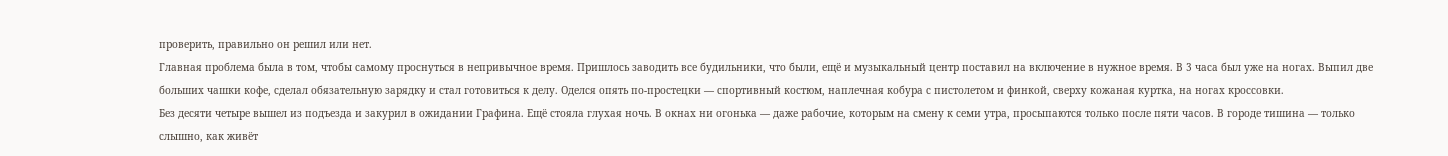проверить, правильно он решил или нет.
Главная проблема была в том, чтобы самому проснуться в непривычное время. Пришлось заводить все будильники, что были, ещё и музыкальный центр поставил на включение в нужное время. В 3 часа был уже на ногах. Выпил две больших чашки кофе, сделал обязательную зарядку и стал готовиться к делу. Оделся опять по-простецки — спортивный костюм, наплечная кобура с пистолетом и финкой, сверху кожаная куртка, на ногах кроссовки.
Без десяти четыре вышел из подъезда и закурил в ожидании Графина. Ещё стояла глухая ночь. В окнах ни огонька — даже рабочие, которым на смену к семи утра, просыпаются только после пяти часов. В городе тишина — только слышно, как живёт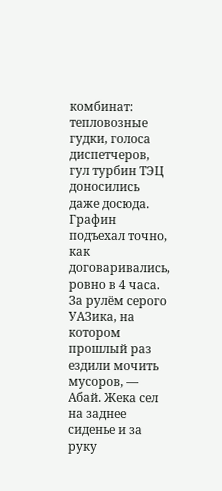комбинат: тепловозные гудки, голоса диспетчеров, гул турбин ТЭЦ доносились даже досюда.
Графин подъехал точно, как договаривались, ровно в 4 часа. За рулём серого УАЗика, на котором прошлый раз ездили мочить мусоров, — Абай. Жека сел на заднее сиденье и за руку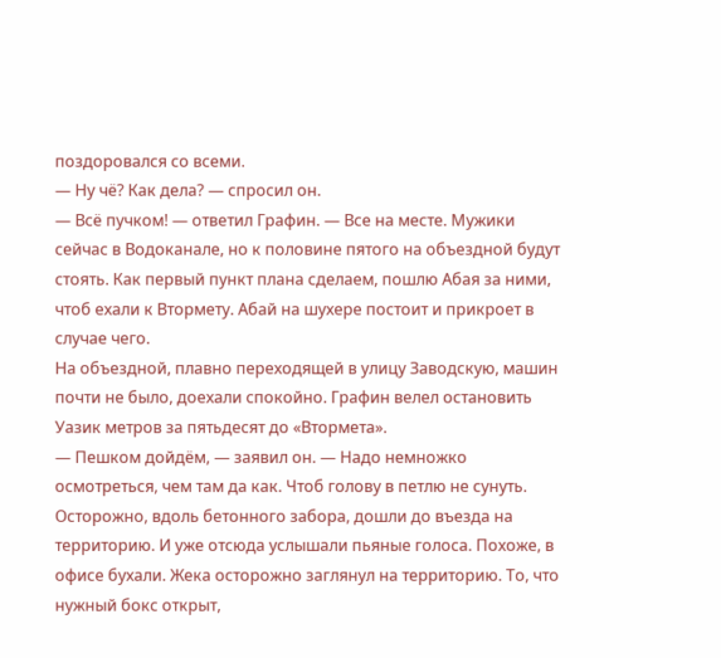поздоровался со всеми.
— Ну чё? Как дела? — спросил он.
— Всё пучком! — ответил Графин. — Все на месте. Мужики сейчас в Водоканале, но к половине пятого на объездной будут стоять. Как первый пункт плана сделаем, пошлю Абая за ними, чтоб ехали к Втормету. Абай на шухере постоит и прикроет в случае чего.
На объездной, плавно переходящей в улицу Заводскую, машин почти не было, доехали спокойно. Графин велел остановить Уазик метров за пятьдесят до «Втормета».
— Пешком дойдём, — заявил он. — Надо немножко осмотреться, чем там да как. Чтоб голову в петлю не сунуть.
Осторожно, вдоль бетонного забора, дошли до въезда на территорию. И уже отсюда услышали пьяные голоса. Похоже, в офисе бухали. Жека осторожно заглянул на территорию. То, что нужный бокс открыт,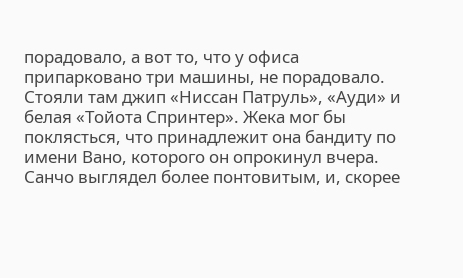порадовало, а вот то, что у офиса припарковано три машины, не порадовало. Стояли там джип «Ниссан Патруль», «Ауди» и белая «Тойота Спринтер». Жека мог бы поклясться, что принадлежит она бандиту по имени Вано, которого он опрокинул вчера. Санчо выглядел более понтовитым, и, скорее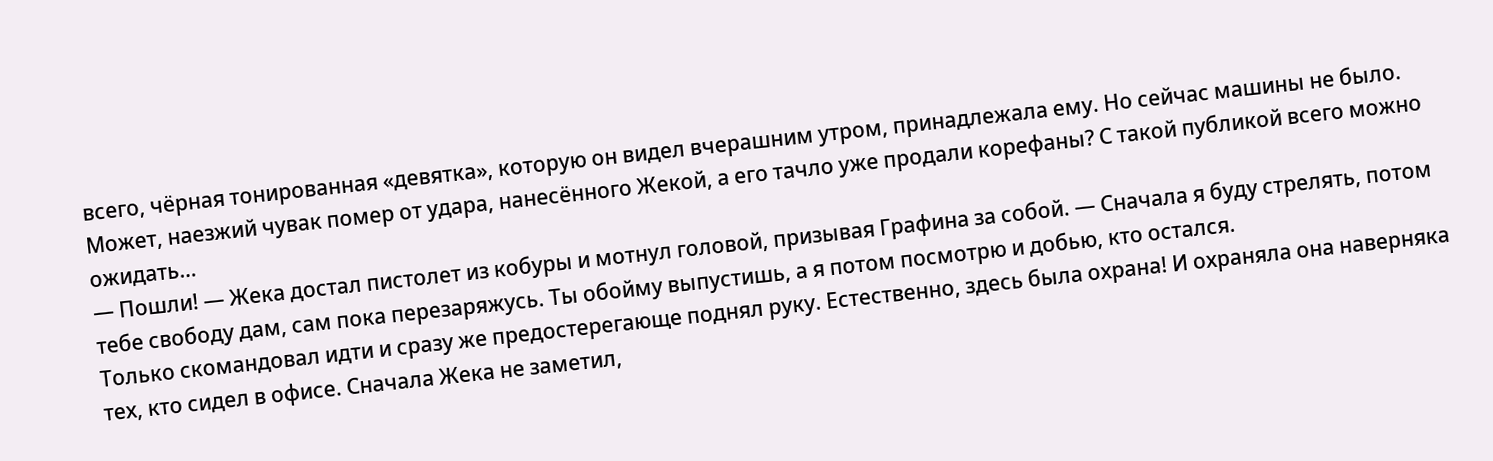всего, чёрная тонированная «девятка», которую он видел вчерашним утром, принадлежала ему. Но сейчас машины не было. Может, наезжий чувак помер от удара, нанесённого Жекой, а его тачло уже продали корефаны? С такой публикой всего можно ожидать…
— Пошли! — Жека достал пистолет из кобуры и мотнул головой, призывая Графина за собой. — Сначала я буду стрелять, потом тебе свободу дам, сам пока перезаряжусь. Ты обойму выпустишь, а я потом посмотрю и добью, кто остался.
Только скомандовал идти и сразу же предостерегающе поднял руку. Естественно, здесь была охрана! И охраняла она наверняка тех, кто сидел в офисе. Сначала Жека не заметил,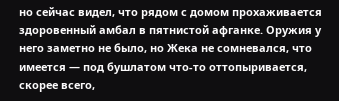но сейчас видел, что рядом с домом прохаживается здоровенный амбал в пятнистой афганке. Оружия у него заметно не было, но Жека не сомневался, что имеется — под бушлатом что-то оттопыривается, скорее всего,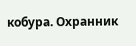кобура. Охранник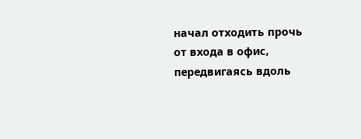начал отходить прочь от входа в офис, передвигаясь вдоль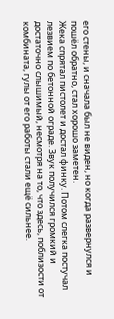его стены, и сначала был не виден, но когда развернулся и пошёл обратно, стал хорошо заметен.
Жека спрятал пистолет и достал финку. Потом слегка постучал лезвием по бетонной ограде. Звук получился громкий и достаточно слышимый, несмотря на то, что здесь, поблизости от комбината, гулы от его работы стали ещё сильнее.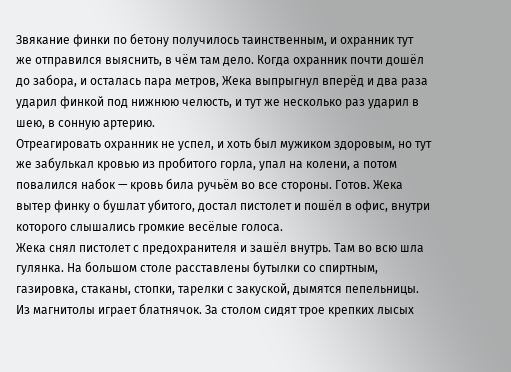Звякание финки по бетону получилось таинственным, и охранник тут же отправился выяснить, в чём там дело. Когда охранник почти дошёл до забора, и осталась пара метров, Жека выпрыгнул вперёд и два раза ударил финкой под нижнюю челюсть, и тут же несколько раз ударил в шею, в сонную артерию.
Отреагировать охранник не успел, и хоть был мужиком здоровым, но тут же забулькал кровью из пробитого горла, упал на колени, а потом повалился набок — кровь била ручьём во все стороны. Готов. Жека вытер финку о бушлат убитого, достал пистолет и пошёл в офис, внутри которого слышались громкие весёлые голоса.
Жека снял пистолет с предохранителя и зашёл внутрь. Там во всю шла гулянка. На большом столе расставлены бутылки со спиртным, газировка, стаканы, стопки, тарелки с закуской, дымятся пепельницы. Из магнитолы играет блатнячок. За столом сидят трое крепких лысых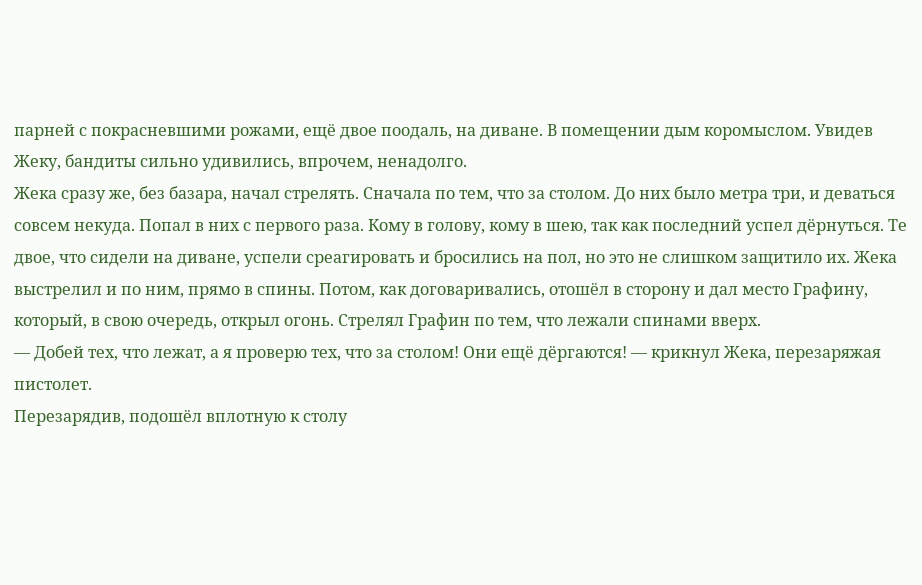парней с покрасневшими рожами, ещё двое поодаль, на диване. В помещении дым коромыслом. Увидев Жеку, бандиты сильно удивились, впрочем, ненадолго.
Жека сразу же, без базара, начал стрелять. Сначала по тем, что за столом. До них было метра три, и деваться совсем некуда. Попал в них с первого раза. Кому в голову, кому в шею, так как последний успел дёрнуться. Те двое, что сидели на диване, успели среагировать и бросились на пол, но это не слишком защитило их. Жека выстрелил и по ним, прямо в спины. Потом, как договаривались, отошёл в сторону и дал место Графину, который, в свою очередь, открыл огонь. Стрелял Графин по тем, что лежали спинами вверх.
— Добей тех, что лежат, а я проверю тех, что за столом! Они ещё дёргаются! — крикнул Жека, перезаряжая пистолет.
Перезарядив, подошёл вплотную к столу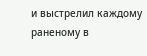и выстрелил каждому раненому в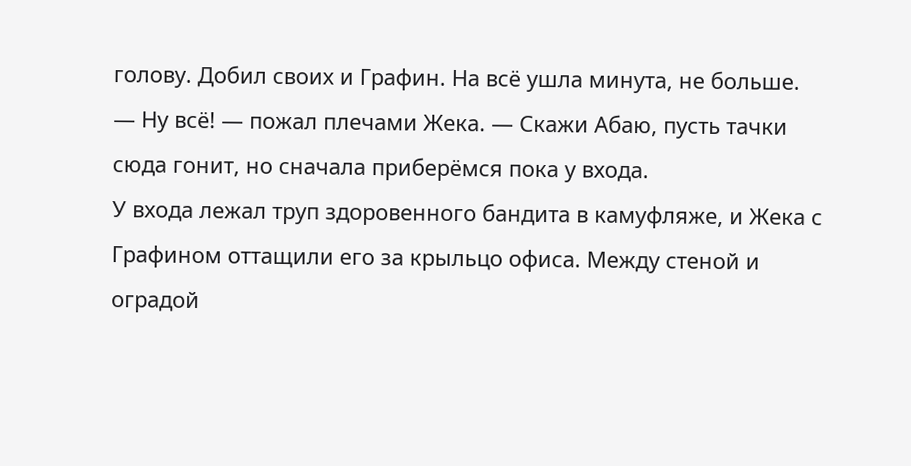голову. Добил своих и Графин. На всё ушла минута, не больше.
— Ну всё! — пожал плечами Жека. — Скажи Абаю, пусть тачки сюда гонит, но сначала приберёмся пока у входа.
У входа лежал труп здоровенного бандита в камуфляже, и Жека с Графином оттащили его за крыльцо офиса. Между стеной и оградой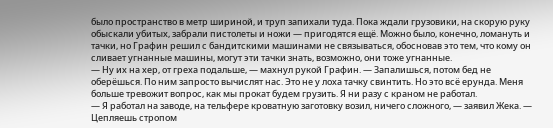было пространство в метр шириной, и труп запихали туда. Пока ждали грузовики, на скорую руку обыскали убитых, забрали пистолеты и ножи — пригодятся ещё. Можно было, конечно, ломануть и тачки, но Графин решил с бандитскими машинами не связываться, обосновав это тем, что кому он сливает угнанные машины, могут эти тачки знать, возможно, они тоже угнанные.
— Ну их на хер, от греха подальше, — махнул рукой Графин. — Запалишься, потом бед не оберёшься. По ним запросто вычислят нас. Это не у лоха тачку свинтить. Но это всё ерунда. Меня больше тревожит вопрос, как мы прокат будем грузить. Я ни разу с краном не работал.
— Я работал на заводе, на тельфере кроватную заготовку возил, ничего сложного, — заявил Жека. — Цепляешь стропом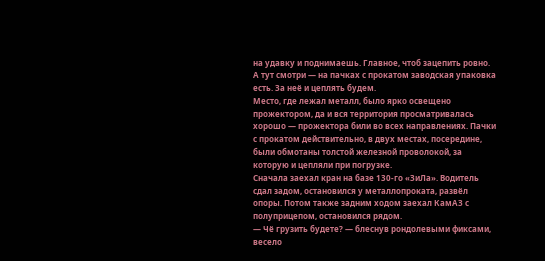на удавку и поднимаешь. Главное, чтоб зацепить ровно. А тут смотри — на пачках с прокатом заводская упаковка есть. За неё и цеплять будем.
Место, где лежал металл, было ярко освещено прожектором, да и вся территория просматривалась хорошо — прожектора били во всех направлениях. Пачки с прокатом действительно, в двух местах, посередине, были обмотаны толстой железной проволокой, за которую и цепляли при погрузке.
Сначала заехал кран на базе 130-го «ЗиЛа». Водитель сдал задом, остановился у металлопроката, развёл опоры. Потом также задним ходом заехал КамАЗ с полуприцепом, остановился рядом.
— Чё грузить будете? — блеснув рондолевыми фиксами, весело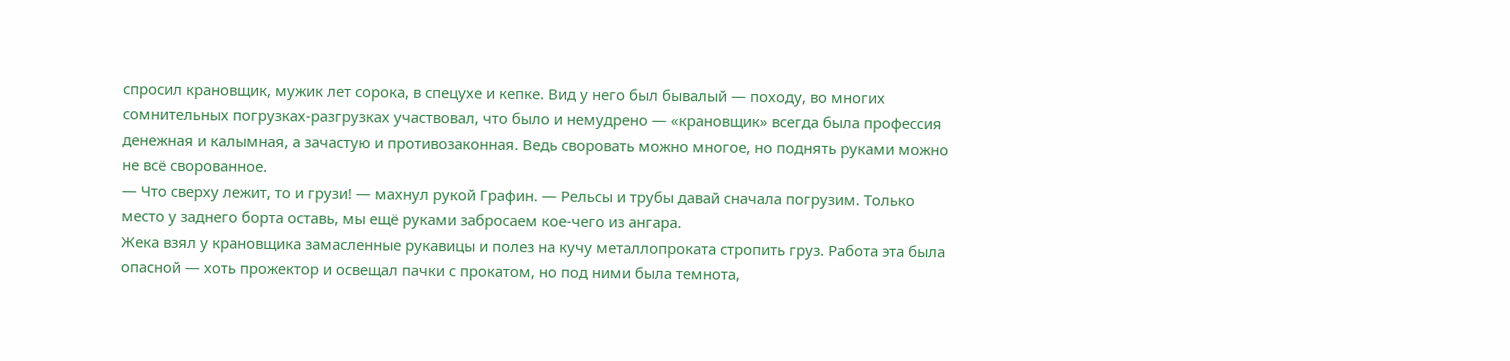спросил крановщик, мужик лет сорока, в спецухе и кепке. Вид у него был бывалый — походу, во многих сомнительных погрузках-разгрузках участвовал, что было и немудрено — «крановщик» всегда была профессия денежная и калымная, а зачастую и противозаконная. Ведь своровать можно многое, но поднять руками можно не всё сворованное.
— Что сверху лежит, то и грузи! — махнул рукой Графин. — Рельсы и трубы давай сначала погрузим. Только место у заднего борта оставь, мы ещё руками забросаем кое-чего из ангара.
Жека взял у крановщика замасленные рукавицы и полез на кучу металлопроката стропить груз. Работа эта была опасной — хоть прожектор и освещал пачки с прокатом, но под ними была темнота,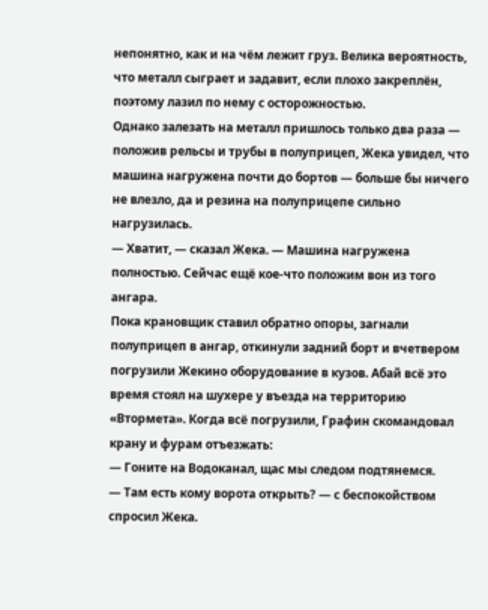непонятно, как и на чём лежит груз. Велика вероятность, что металл сыграет и задавит, если плохо закреплён, поэтому лазил по нему с осторожностью.
Однако залезать на металл пришлось только два раза — положив рельсы и трубы в полуприцеп, Жека увидел, что машина нагружена почти до бортов — больше бы ничего не влезло, да и резина на полуприцепе сильно нагрузилась.
— Хватит, — сказал Жека. — Машина нагружена полностью. Сейчас ещё кое-что положим вон из того ангара.
Пока крановщик ставил обратно опоры, загнали полуприцеп в ангар, откинули задний борт и вчетвером погрузили Жекино оборудование в кузов. Абай всё это время стоял на шухере у въезда на территорию «Втормета». Когда всё погрузили, Графин скомандовал крану и фурам отъезжать:
— Гоните на Водоканал, щас мы следом подтянемся.
— Там есть кому ворота открыть? — с беспокойством спросил Жека.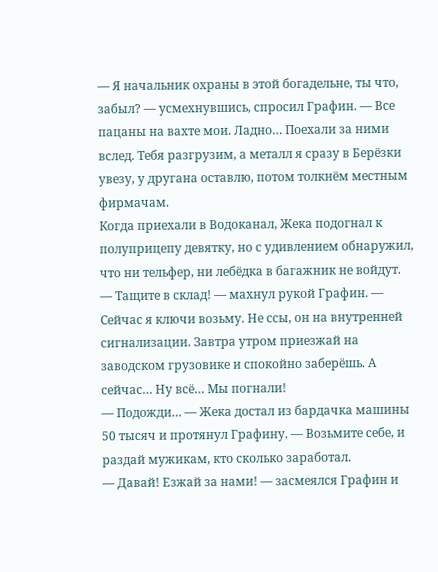— Я начальник охраны в этой богадельне, ты что, забыл? — усмехнувшись, спросил Графин. — Все пацаны на вахте мои. Ладно… Поехали за ними вслед. Тебя разгрузим, а металл я сразу в Берёзки увезу, у другана оставлю, потом толкнём местным фирмачам.
Когда приехали в Водоканал, Жека подогнал к полуприцепу девятку, но с удивлением обнаружил, что ни тельфер, ни лебёдка в багажник не войдут.
— Тащите в склад! — махнул рукой Графин. — Сейчас я ключи возьму. Не ссы, он на внутренней сигнализации. Завтра утром приезжай на заводском грузовике и спокойно заберёшь. А сейчас… Ну всё… Мы погнали!
— Подожди… — Жека достал из бардачка машины 50 тысяч и протянул Графину. — Возьмите себе, и раздай мужикам, кто сколько заработал.
— Давай! Езжай за нами! — засмеялся Графин и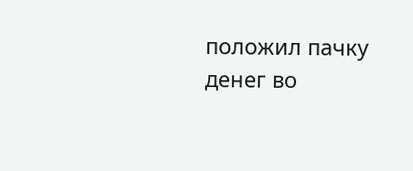положил пачку денег во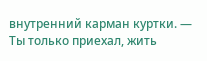внутренний карман куртки. — Ты только приехал, жить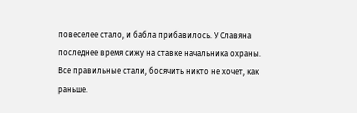повеселее стало, и бабла прибавилось. У Славяна последнее время сижу на ставке начальника охраны. Все правильные стали, босячить никто не хочет, как раньше.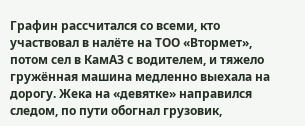Графин рассчитался со всеми, кто участвовал в налёте на ТОО «Втормет», потом сел в КамАЗ с водителем, и тяжело гружённая машина медленно выехала на дорогу. Жека на «девятке» направился следом, по пути обогнал грузовик,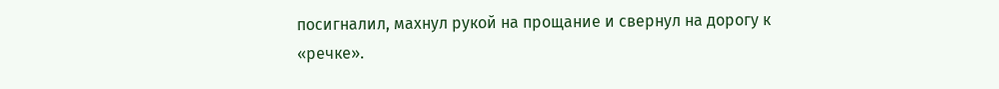посигналил, махнул рукой на прощание и свернул на дорогу к «речке».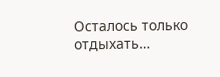Осталось только отдыхать…